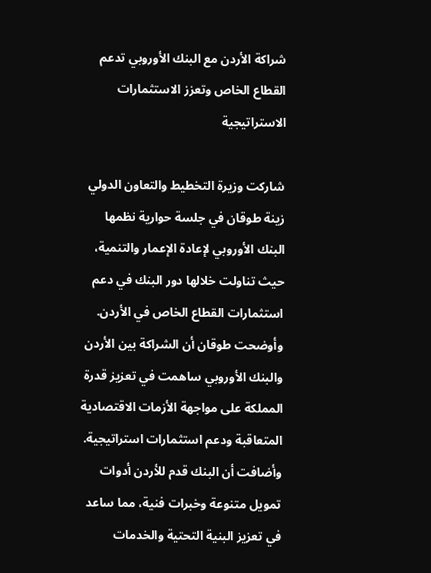شراكة الأردن مع البنك الأوروبي تدعم القطاع الخاص وتعزز الاستثمارات الاستراتيجية

شاركت وزيرة التخطيط والتعاون الدولي زينة طوقان في جلسة حوارية نظمها البنك الأوروبي لإعادة الإعمار والتنمية، حيث تناولت خلالها دور البنك في دعم استثمارات القطاع الخاص في الأردن. وأوضحت طوقان أن الشراكة بين الأردن والبنك الأوروبي ساهمت في تعزيز قدرة المملكة على مواجهة الأزمات الاقتصادية المتعاقبة ودعم استثمارات استراتيجية.
وأضافت أن البنك قدم للأردن أدوات تمويل متنوعة وخبرات فنية، مما ساعد في تعزيز البنية التحتية والخدمات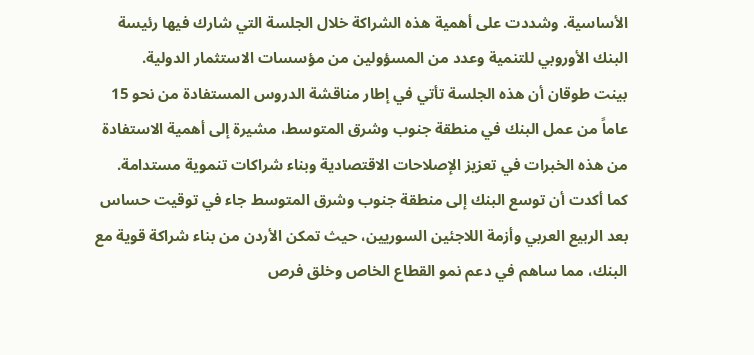الأساسية. وشددت على أهمية هذه الشراكة خلال الجلسة التي شارك فيها رئيسة البنك الأوروبي للتنمية وعدد من المسؤولين من مؤسسات الاستثمار الدولية.
بينت طوقان أن هذه الجلسة تأتي في إطار مناقشة الدروس المستفادة من نحو 15 عاماً من عمل البنك في منطقة جنوب وشرق المتوسط، مشيرة إلى أهمية الاستفادة من هذه الخبرات في تعزيز الإصلاحات الاقتصادية وبناء شراكات تنموية مستدامة.
كما أكدت أن توسع البنك إلى منطقة جنوب وشرق المتوسط جاء في توقيت حساس بعد الربيع العربي وأزمة اللاجئين السوريين، حيث تمكن الأردن من بناء شراكة قوية مع البنك، مما ساهم في دعم نمو القطاع الخاص وخلق فرص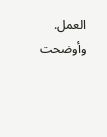العمل.
وأوضحت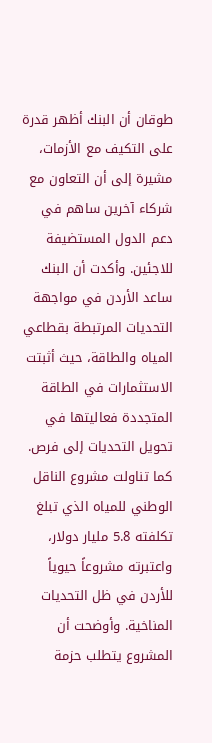طوقان أن البنك أظهر قدرة على التكيف مع الأزمات، مشيرة إلى أن التعاون مع شركاء آخرين ساهم في دعم الدول المستضيفة للاجئين. وأكدت أن البنك ساعد الأردن في مواجهة التحديات المرتبطة بقطاعي المياه والطاقة، حيث أثبتت الاستثمارات في الطاقة المتجددة فعاليتها في تحويل التحديات إلى فرص.
كما تناولت مشروع الناقل الوطني للمياه الذي تبلغ تكلفته 5.8 مليار دولار، واعتبرته مشروعاً حيوياً للأردن في ظل التحديات المناخية. وأوضحت أن المشروع يتطلب حزمة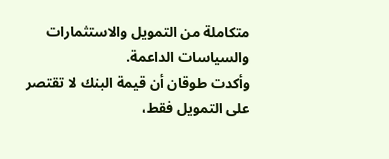متكاملة من التمويل والاستثمارات والسياسات الداعمة.
وأكدت طوقان أن قيمة البنك لا تقتصر على التمويل فقط،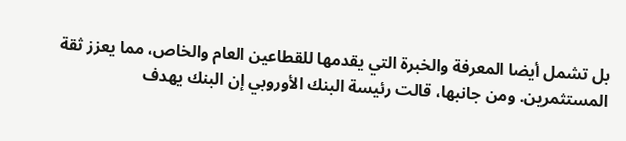بل تشمل أيضا المعرفة والخبرة التي يقدمها للقطاعين العام والخاص، مما يعزز ثقة المستثمرين. ومن جانبها، قالت رئيسة البنك الأوروبي إن البنك يهدف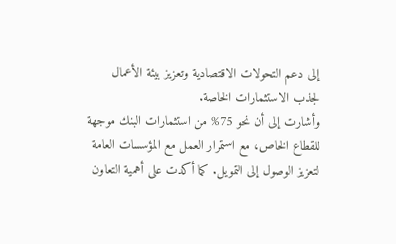إلى دعم التحولات الاقتصادية وتعزيز بيئة الأعمال لجذب الاستثمارات الخاصة.
وأشارت إلى أن نحو 75% من استثمارات البنك موجهة للقطاع الخاص، مع استمرار العمل مع المؤسسات العامة لتعزيز الوصول إلى التمويل. كما أكدت على أهمية التعاون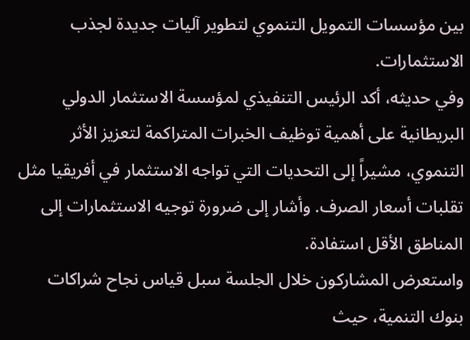بين مؤسسات التمويل التنموي لتطوير آليات جديدة لجذب الاستثمارات.
وفي حديثه، أكد الرئيس التنفيذي لمؤسسة الاستثمار الدولي البريطانية على أهمية توظيف الخبرات المتراكمة لتعزيز الأثر التنموي، مشيراً إلى التحديات التي تواجه الاستثمار في أفريقيا مثل تقلبات أسعار الصرف. وأشار إلى ضرورة توجيه الاستثمارات إلى المناطق الأقل استفادة.
واستعرض المشاركون خلال الجلسة سبل قياس نجاح شراكات بنوك التنمية، حيث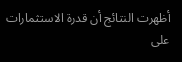أظهرت النتائج أن قدرة الاستثمارات على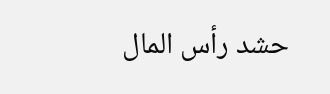حشد رأس المال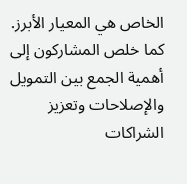الخاص هي المعيار الأبرز. كما خلص المشاركون إلى أهمية الجمع بين التمويل والإصلاحات وتعزيز الشراكات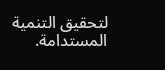لتحقيق التنمية المستدامة.